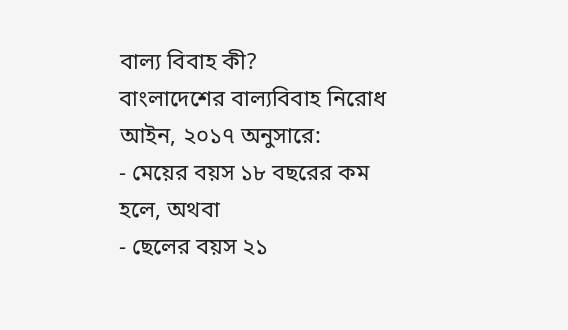বাল্য বিবাহ কী?
বাংলাদেশের বাল্যবিবাহ নিরোধ আইন, ২০১৭ অনুসারে:
- মেয়ের বয়স ১৮ বছরের কম হলে, অথবা
- ছেলের বয়স ২১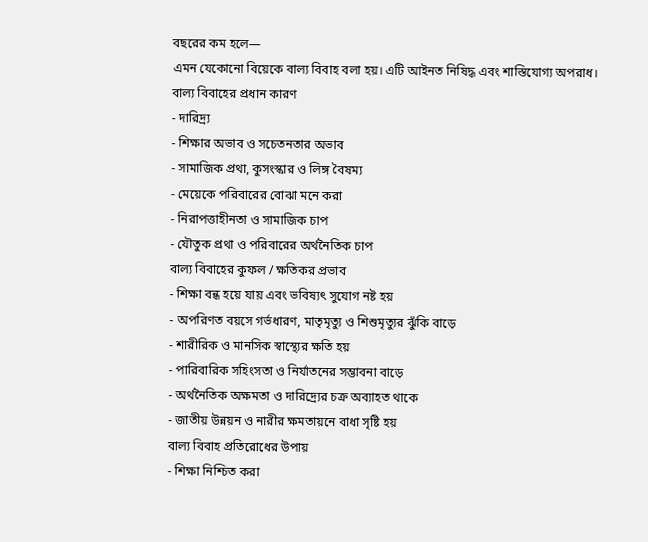বছরের কম হলে—
এমন যেকোনো বিয়েকে বাল্য বিবাহ বলা হয়। এটি আইনত নিষিদ্ধ এবং শাস্তিযোগ্য অপরাধ।
বাল্য বিবাহের প্রধান কারণ
- দারিদ্র্য
- শিক্ষার অভাব ও সচেতনতার অভাব
- সামাজিক প্রথা, কুসংস্কার ও লিঙ্গ বৈষম্য
- মেয়েকে পরিবারের বোঝা মনে করা
- নিরাপত্তাহীনতা ও সামাজিক চাপ
- যৌতুক প্রথা ও পরিবারের অর্থনৈতিক চাপ
বাল্য বিবাহের কুফল / ক্ষতিকর প্রভাব
- শিক্ষা বন্ধ হয়ে যায় এবং ভবিষ্যৎ সুযোগ নষ্ট হয়
- অপরিণত বয়সে গর্ভধারণ, মাতৃমৃত্যু ও শিশুমৃত্যুর ঝুঁকি বাড়ে
- শারীরিক ও মানসিক স্বাস্থ্যের ক্ষতি হয়
- পারিবারিক সহিংসতা ও নির্যাতনের সম্ভাবনা বাড়ে
- অর্থনৈতিক অক্ষমতা ও দারিদ্র্যের চক্র অব্যাহত থাকে
- জাতীয় উন্নয়ন ও নারীর ক্ষমতায়নে বাধা সৃষ্টি হয়
বাল্য বিবাহ প্রতিরোধের উপায়
- শিক্ষা নিশ্চিত করা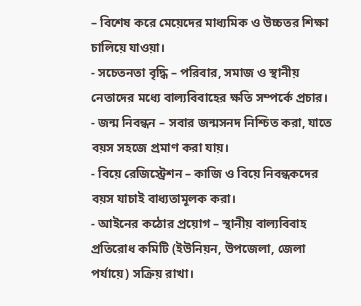– বিশেষ করে মেয়েদের মাধ্যমিক ও উচ্চতর শিক্ষা চালিয়ে যাওয়া।
- সচেতনতা বৃদ্ধি – পরিবার, সমাজ ও স্থানীয় নেতাদের মধ্যে বাল্যবিবাহের ক্ষতি সম্পর্কে প্রচার।
- জন্ম নিবন্ধন – সবার জন্মসনদ নিশ্চিত করা, যাতে বয়স সহজে প্রমাণ করা যায়।
- বিয়ে রেজিস্ট্রেশন – কাজি ও বিয়ে নিবন্ধকদের বয়স যাচাই বাধ্যতামূলক করা।
- আইনের কঠোর প্রয়োগ – স্থানীয় বাল্যবিবাহ প্রতিরোধ কমিটি (ইউনিয়ন, উপজেলা, জেলা পর্যায়ে) সক্রিয় রাখা।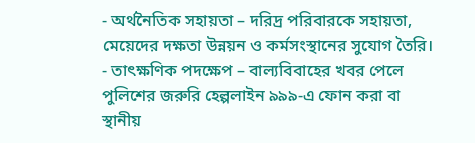- অর্থনৈতিক সহায়তা – দরিদ্র পরিবারকে সহায়তা, মেয়েদের দক্ষতা উন্নয়ন ও কর্মসংস্থানের সুযোগ তৈরি।
- তাৎক্ষণিক পদক্ষেপ – বাল্যবিবাহের খবর পেলে পুলিশের জরুরি হেল্পলাইন ৯৯৯-এ ফোন করা বা স্থানীয়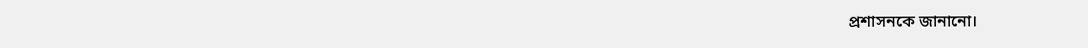প্রশাসনকে জানানো।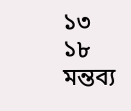১৩
১৮ মন্তব্য